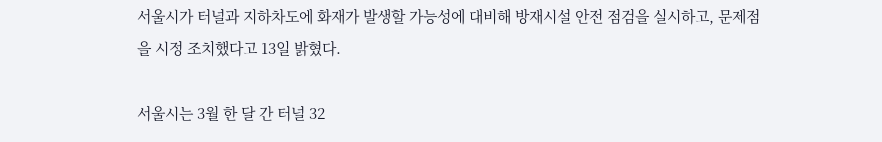서울시가 터널과 지하차도에 화재가 발생할 가능성에 대비해 방재시설 안전 점검을 실시하고, 문제점을 시정 조치했다고 13일 밝혔다.

서울시는 3월 한 달 간 터널 32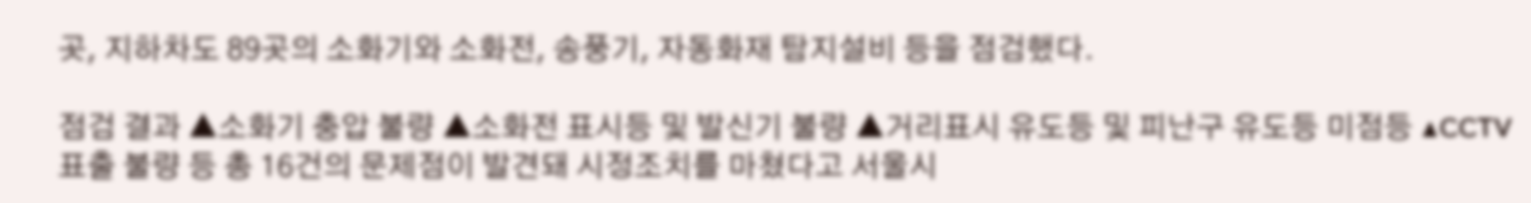곳, 지하차도 89곳의 소화기와 소화전, 송풍기, 자동화재 탐지설비 등을 점검했다.

점검 결과 ▲소화기 충압 불량 ▲소화전 표시등 및 발신기 불량 ▲거리표시 유도등 및 피난구 유도등 미점등 ▲CCTV 표출 불량 등 총 16건의 문제점이 발견돼 시정조치를 마쳤다고 서울시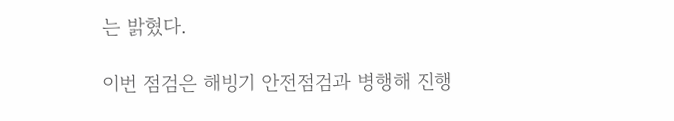는 밝혔다.

이번 점검은 해빙기 안전점검과 병행해 진행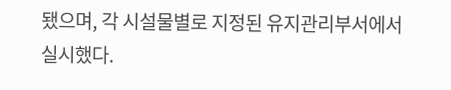됐으며, 각 시설물별로 지정된 유지관리부서에서 실시했다.